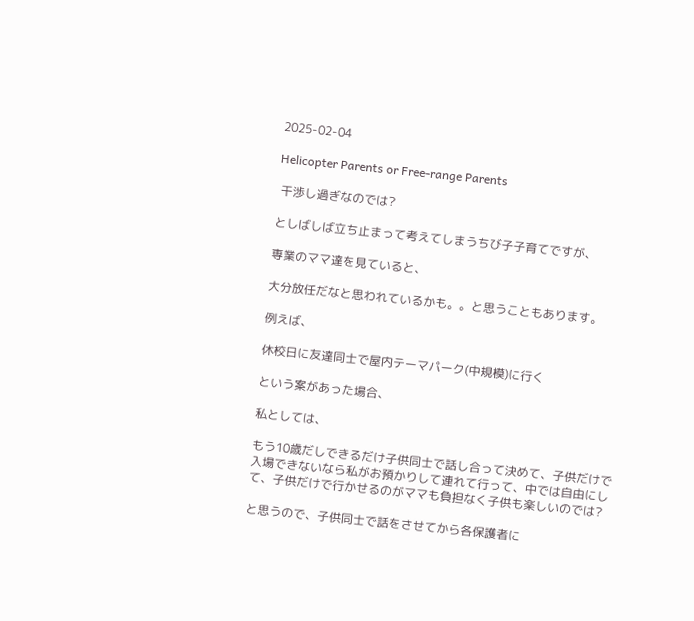2025-02-04

Helicopter Parents or Free-range Parents

 干渉し過ぎなのでは?

としばしば立ち止まって考えてしまうちび子子育てですが、

専業のママ達を見ていると、

大分放任だなと思われているかも。。と思うこともあります。

例えば、

休校日に友達同士で屋内テーマパーク(中規模)に行く

という案があった場合、

私としては、

もう10歳だしできるだけ子供同士で話し合って決めて、子供だけで入場できないなら私がお預かりして連れて行って、中では自由にして、子供だけで行かせるのがママも負担なく子供も楽しいのでは?

と思うので、子供同士で話をさせてから各保護者に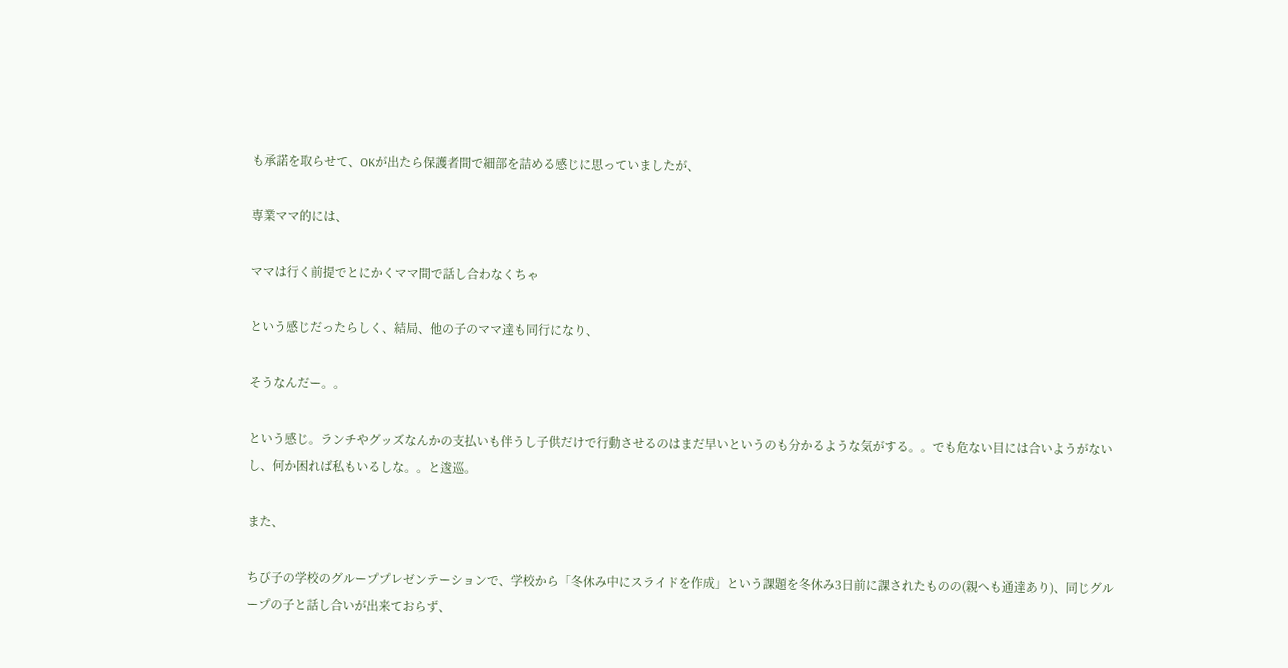も承諾を取らせて、OKが出たら保護者間で細部を詰める感じに思っていましたが、

専業ママ的には、

ママは行く前提でとにかくママ間で話し合わなくちゃ

という感じだったらしく、結局、他の子のママ達も同行になり、

そうなんだー。。

という感じ。ランチやグッズなんかの支払いも伴うし子供だけで行動させるのはまだ早いというのも分かるような気がする。。でも危ない目には合いようがないし、何か困れば私もいるしな。。と逡巡。

また、

ちび子の学校のグループプレゼンテーションで、学校から「冬休み中にスライドを作成」という課題を冬休み3日前に課されたものの(親へも通達あり)、同じグループの子と話し合いが出来ておらず、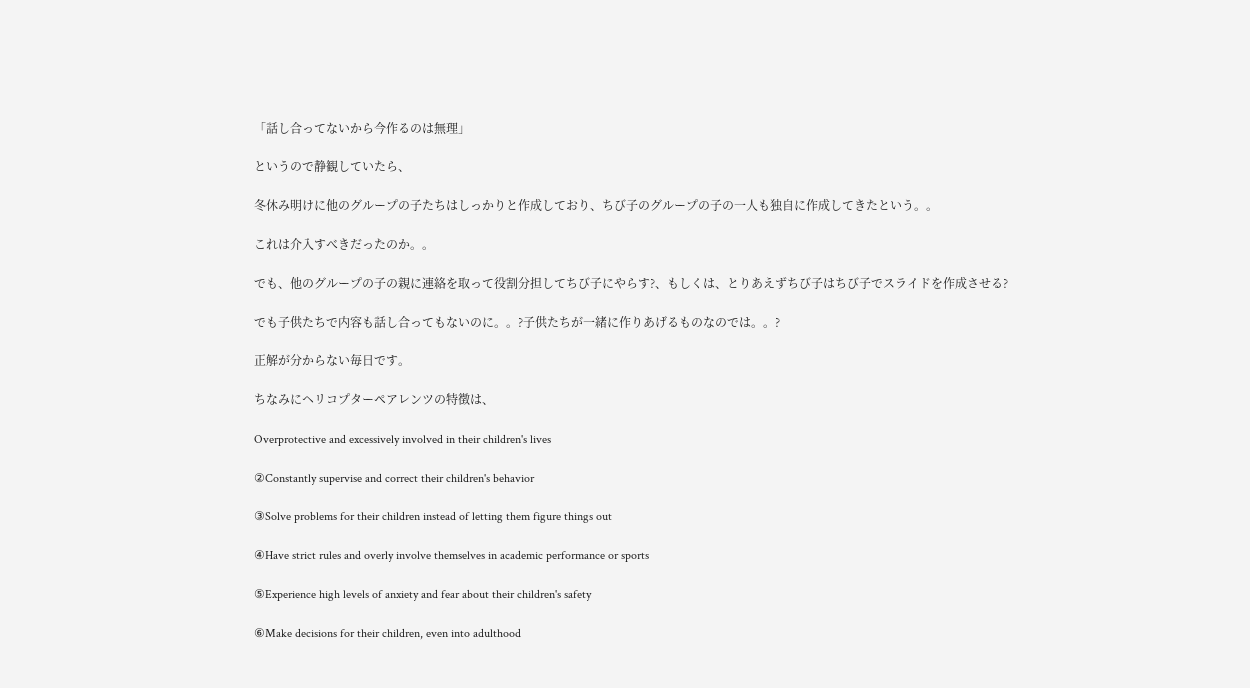「話し合ってないから今作るのは無理」

というので静観していたら、

冬休み明けに他のグループの子たちはしっかりと作成しており、ちび子のグループの子の一人も独自に作成してきたという。。

これは介入すべきだったのか。。

でも、他のグループの子の親に連絡を取って役割分担してちび子にやらす?、もしくは、とりあえずちび子はちび子でスライドを作成させる?

でも子供たちで内容も話し合ってもないのに。。?子供たちが一緒に作りあげるものなのでは。。?

正解が分からない毎日です。

ちなみにヘリコプターペアレンツの特徴は、

Overprotective and excessively involved in their children's lives

②Constantly supervise and correct their children's behavior

③Solve problems for their children instead of letting them figure things out

④Have strict rules and overly involve themselves in academic performance or sports

⑤Experience high levels of anxiety and fear about their children's safety

⑥Make decisions for their children, even into adulthood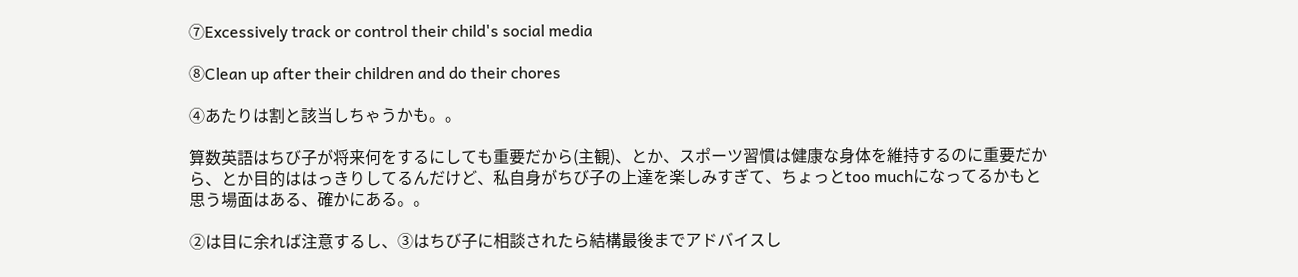⑦Excessively track or control their child's social media

⑧Clean up after their children and do their chores

④あたりは割と該当しちゃうかも。。

算数英語はちび子が将来何をするにしても重要だから(主観)、とか、スポーツ習慣は健康な身体を維持するのに重要だから、とか目的ははっきりしてるんだけど、私自身がちび子の上達を楽しみすぎて、ちょっとtoo muchになってるかもと思う場面はある、確かにある。。

②は目に余れば注意するし、③はちび子に相談されたら結構最後までアドバイスし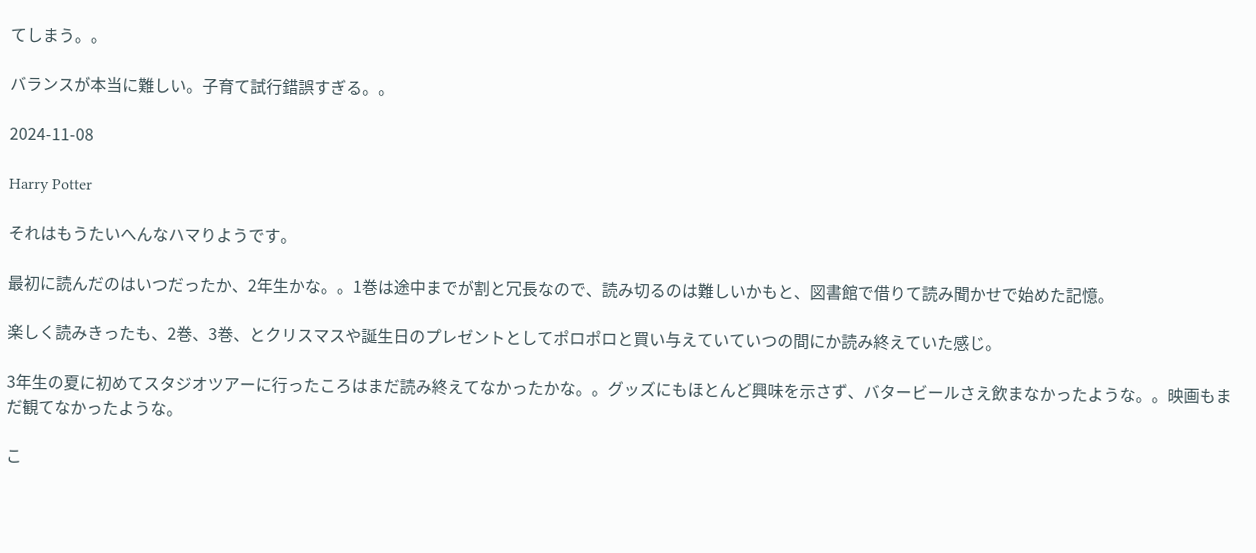てしまう。。

バランスが本当に難しい。子育て試行錯誤すぎる。。

2024-11-08

Harry Potter

それはもうたいへんなハマりようです。

最初に読んだのはいつだったか、2年生かな。。1巻は途中までが割と冗長なので、読み切るのは難しいかもと、図書館で借りて読み聞かせで始めた記憶。

楽しく読みきったも、2巻、3巻、とクリスマスや誕生日のプレゼントとしてポロポロと買い与えていていつの間にか読み終えていた感じ。

3年生の夏に初めてスタジオツアーに行ったころはまだ読み終えてなかったかな。。グッズにもほとんど興味を示さず、バタービールさえ飲まなかったような。。映画もまだ観てなかったような。

こ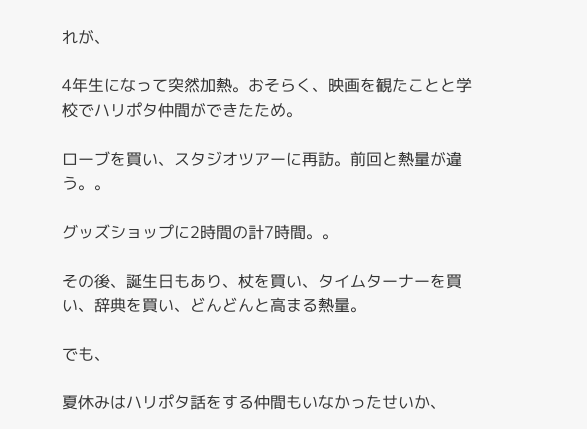れが、

4年生になって突然加熱。おそらく、映画を観たことと学校でハリポタ仲間ができたため。

ローブを買い、スタジオツアーに再訪。前回と熱量が違う。。

グッズショップに2時間の計7時間。。

その後、誕生日もあり、杖を買い、タイムターナーを買い、辞典を買い、どんどんと高まる熱量。

でも、

夏休みはハリポタ話をする仲間もいなかったせいか、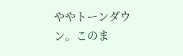ややトーンダウン。このま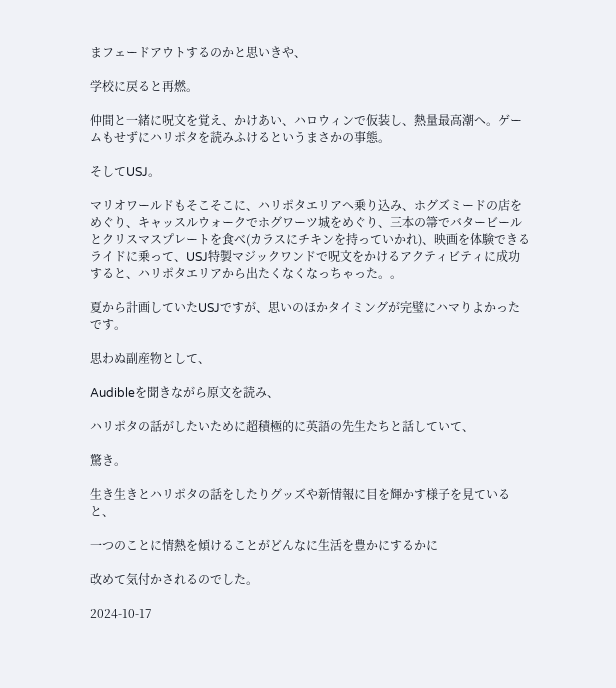まフェードアウトするのかと思いきや、

学校に戻ると再燃。

仲間と一緒に呪文を覚え、かけあい、ハロウィンで仮装し、熱量最高潮へ。ゲームもせずにハリポタを読みふけるというまさかの事態。

そしてUSJ。

マリオワールドもそこそこに、ハリポタエリアへ乗り込み、ホグズミードの店をめぐり、キャッスルウォークでホグワーツ城をめぐり、三本の箒でバタービールとクリスマスプレートを食べ(カラスにチキンを持っていかれ)、映画を体験できるライドに乗って、USJ特製マジックワンドで呪文をかけるアクティビティに成功すると、ハリポタエリアから出たくなくなっちゃった。。

夏から計画していたUSJですが、思いのほかタイミングが完璧にハマりよかったです。

思わぬ副産物として、

Audibleを聞きながら原文を読み、

ハリポタの話がしたいために超積極的に英語の先生たちと話していて、

驚き。

生き生きとハリポタの話をしたりグッズや新情報に目を輝かす様子を見ていると、

一つのことに情熱を傾けることがどんなに生活を豊かにするかに

改めて気付かされるのでした。

2024-10-17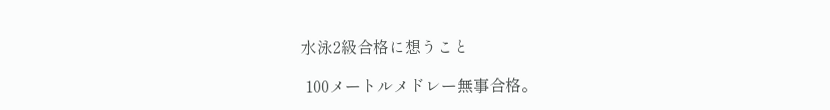水泳2級合格に想うこと

 100メートルメドレー無事合格。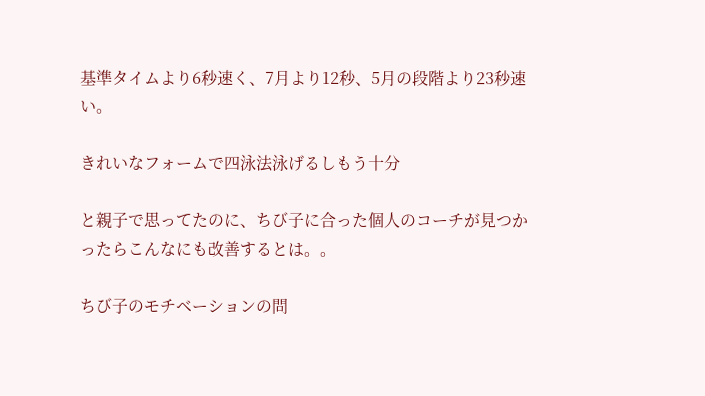基準タイムより6秒速く、7月より12秒、5月の段階より23秒速い。

きれいなフォームで四泳法泳げるしもう十分

と親子で思ってたのに、ちび子に合った個人のコーチが見つかったらこんなにも改善するとは。。

ちび子のモチベーションの問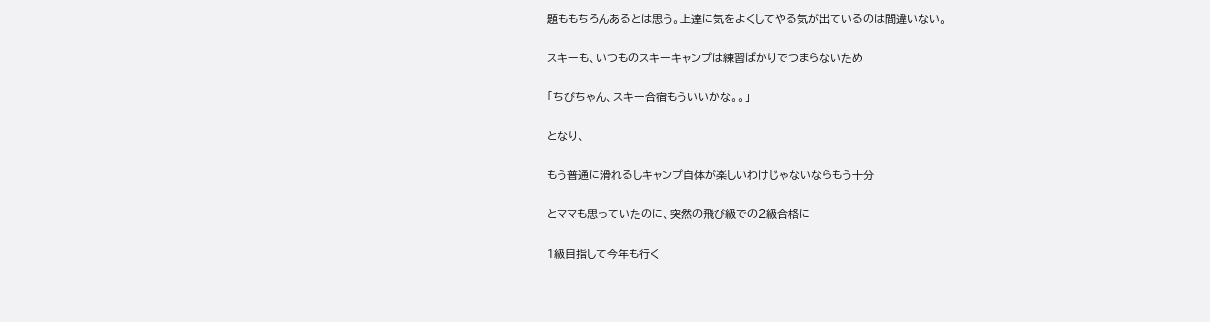題ももちろんあるとは思う。上達に気をよくしてやる気が出ているのは間違いない。

スキーも、いつものスキーキャンプは練習ばかりでつまらないため

「ちびちゃん、スキー合宿もういいかな。。」

となり、

もう普通に滑れるしキャンプ自体が楽しいわけじゃないならもう十分

とママも思っていたのに、突然の飛び級での2級合格に

1級目指して今年も行く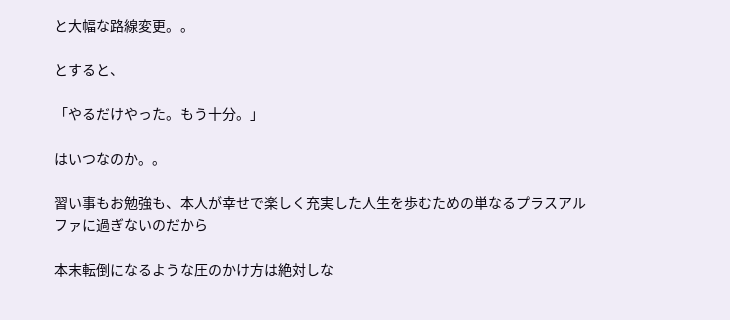と大幅な路線変更。。

とすると、

「やるだけやった。もう十分。」

はいつなのか。。

習い事もお勉強も、本人が幸せで楽しく充実した人生を歩むための単なるプラスアルファに過ぎないのだから

本末転倒になるような圧のかけ方は絶対しな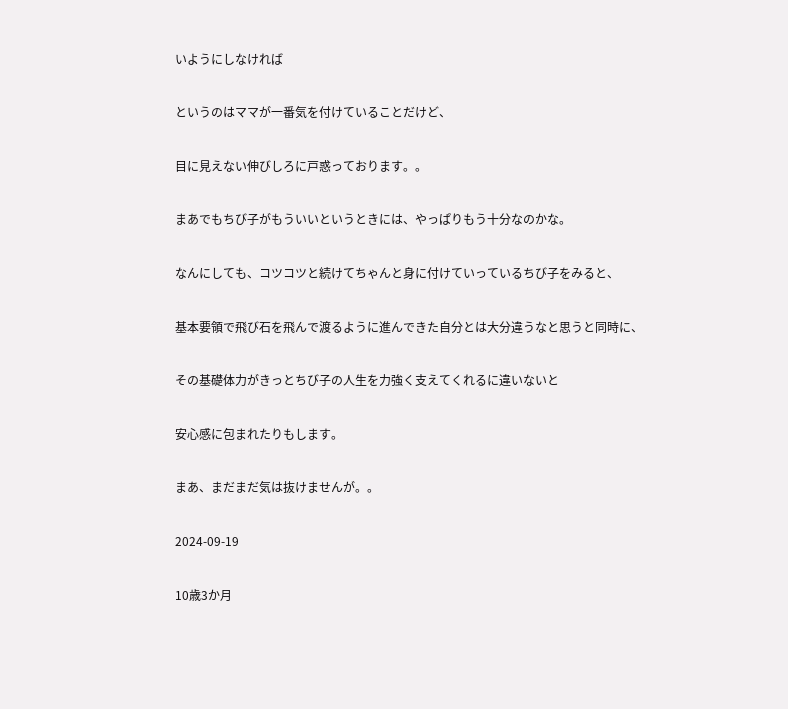いようにしなければ

というのはママが一番気を付けていることだけど、

目に見えない伸びしろに戸惑っております。。

まあでもちび子がもういいというときには、やっぱりもう十分なのかな。

なんにしても、コツコツと続けてちゃんと身に付けていっているちび子をみると、

基本要領で飛び石を飛んで渡るように進んできた自分とは大分違うなと思うと同時に、

その基礎体力がきっとちび子の人生を力強く支えてくれるに違いないと

安心感に包まれたりもします。

まあ、まだまだ気は抜けませんが。。

2024-09-19

10歳3か月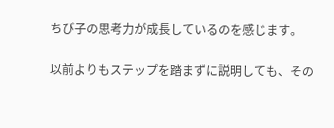ちび子の思考力が成長しているのを感じます。

以前よりもステップを踏まずに説明しても、その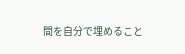間を自分で埋めること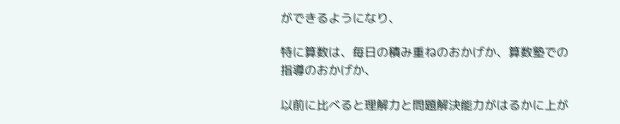ができるようになり、

特に算数は、毎日の積み重ねのおかげか、算数塾での指導のおかげか、

以前に比べると理解力と問題解決能力がはるかに上が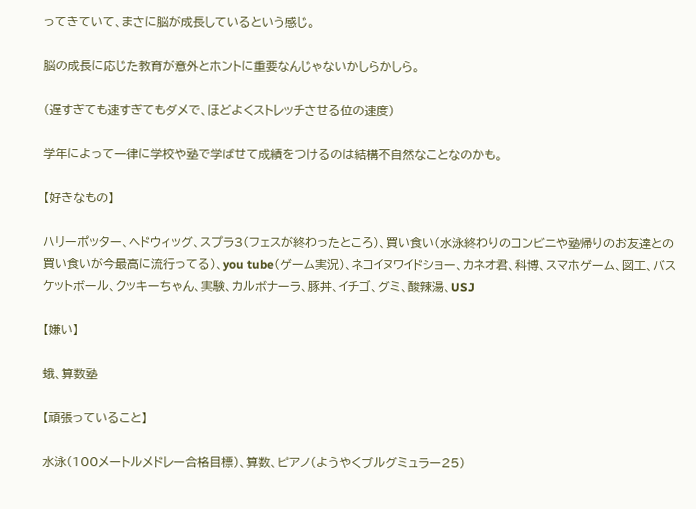ってきていて、まさに脳が成長しているという感じ。

脳の成長に応じた教育が意外とホントに重要なんじゃないかしらかしら。

(遅すぎても速すぎてもダメで、ほどよくストレッチさせる位の速度)

学年によって一律に学校や塾で学ばせて成績をつけるのは結構不自然なことなのかも。

【好きなもの】

ハリーポッター、ヘドウィッグ、スプラ3(フェスが終わったところ)、買い食い(水泳終わりのコンビニや塾帰りのお友達との買い食いが今最高に流行ってる)、you tube(ゲーム実況)、ネコイヌワイドショー、カネオ君、科博、スマホゲーム、図工、バスケットボール、クッキーちゃん、実験、カルボナーラ、豚丼、イチゴ、グミ、酸辣湯、USJ

【嫌い】

蛾、算数塾

【頑張っていること】

水泳(100メートルメドレー合格目標)、算数、ピアノ(ようやくブルグミュラー25)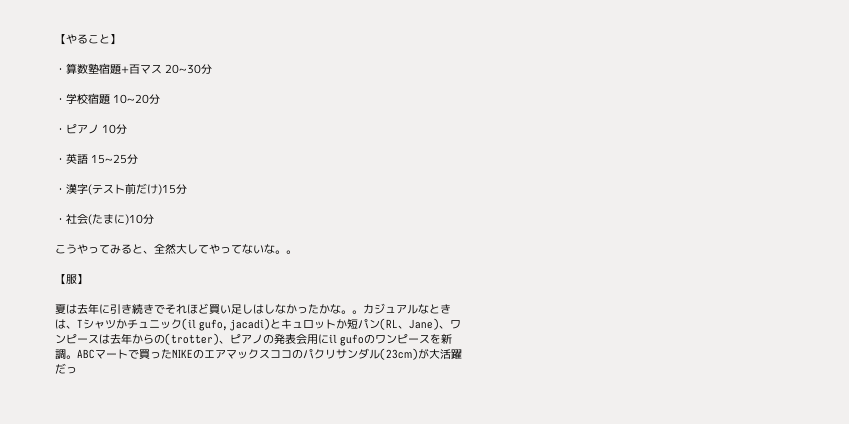【やること】

・算数塾宿題+百マス 20~30分

・学校宿題 10~20分

・ピアノ 10分

・英語 15~25分

・漢字(テスト前だけ)15分

・社会(たまに)10分

こうやってみると、全然大してやってないな。。

【服】

夏は去年に引き続きでそれほど買い足しはしなかったかな。。カジュアルなときは、Tシャツかチュニック(il gufo, jacadi)とキュロットか短パン(RL、Jane)、ワンピースは去年からの(trotter)、ピアノの発表会用にil gufoのワンピースを新調。ABCマートで買ったNIKEのエアマックスココのパクリサンダル(23cm)が大活躍だっ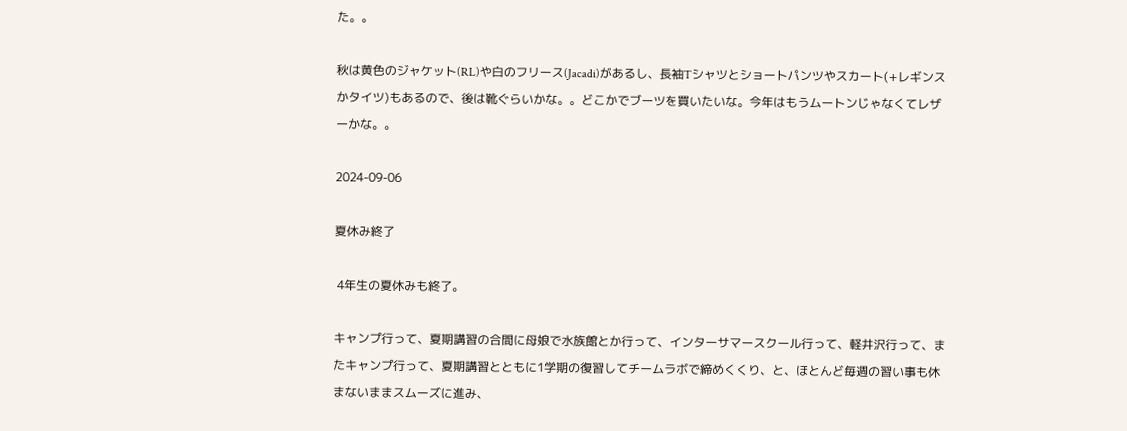た。。

秋は黄色のジャケット(RL)や白のフリース(Jacadi)があるし、長袖Tシャツとショートパンツやスカート(+レギンスかタイツ)もあるので、後は靴ぐらいかな。。どこかでブーツを買いたいな。今年はもうムートンじゃなくてレザーかな。。

2024-09-06

夏休み終了

 4年生の夏休みも終了。

キャンプ行って、夏期講習の合間に母娘で水族館とか行って、インターサマースクール行って、軽井沢行って、またキャンプ行って、夏期講習とともに1学期の復習してチームラボで締めくくり、と、ほとんど毎週の習い事も休まないままスムーズに進み、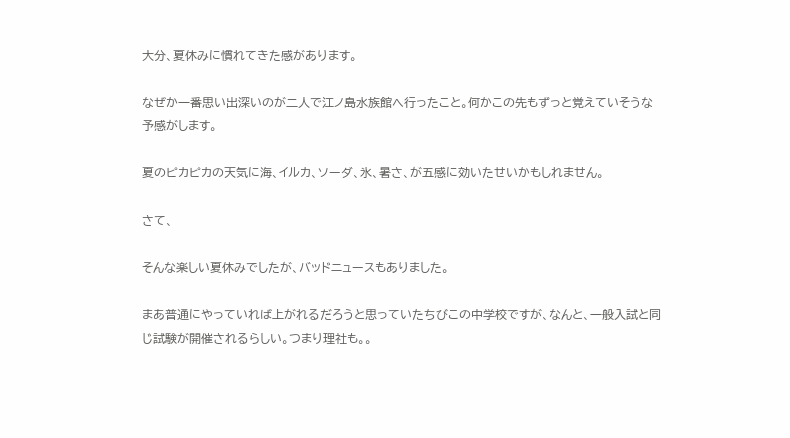大分、夏休みに慣れてきた感があります。

なぜか一番思い出深いのが二人で江ノ島水族館へ行ったこと。何かこの先もずっと覚えていそうな予感がします。

夏のピカピカの天気に海、イルカ、ソーダ、氷、暑さ、が五感に効いたせいかもしれません。

さて、

そんな楽しい夏休みでしたが、バッドニュースもありました。

まあ普通にやっていれば上がれるだろうと思っていたちびこの中学校ですが、なんと、一般入試と同じ試験が開催されるらしい。つまり理社も。。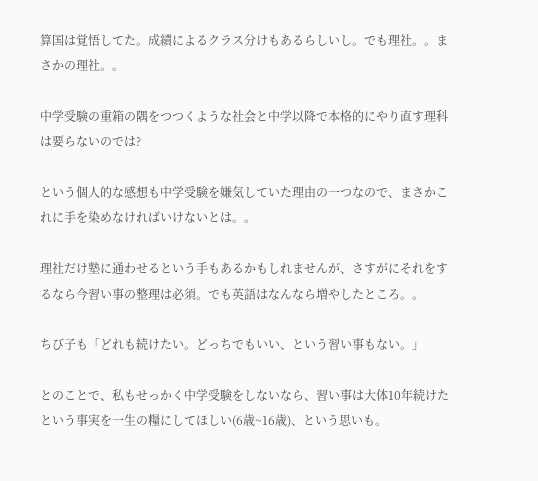算国は覚悟してた。成績によるクラス分けもあるらしいし。でも理社。。まさかの理社。。

中学受験の重箱の隅をつつくような社会と中学以降で本格的にやり直す理科は要らないのでは?

という個人的な感想も中学受験を嫌気していた理由の一つなので、まさかこれに手を染めなければいけないとは。。

理社だけ塾に通わせるという手もあるかもしれませんが、さすがにそれをするなら今習い事の整理は必須。でも英語はなんなら増やしたところ。。

ちび子も「どれも続けたい。どっちでもいい、という習い事もない。」

とのことで、私もせっかく中学受験をしないなら、習い事は大体10年続けたという事実を一生の糧にしてほしい(6歳~16歳)、という思いも。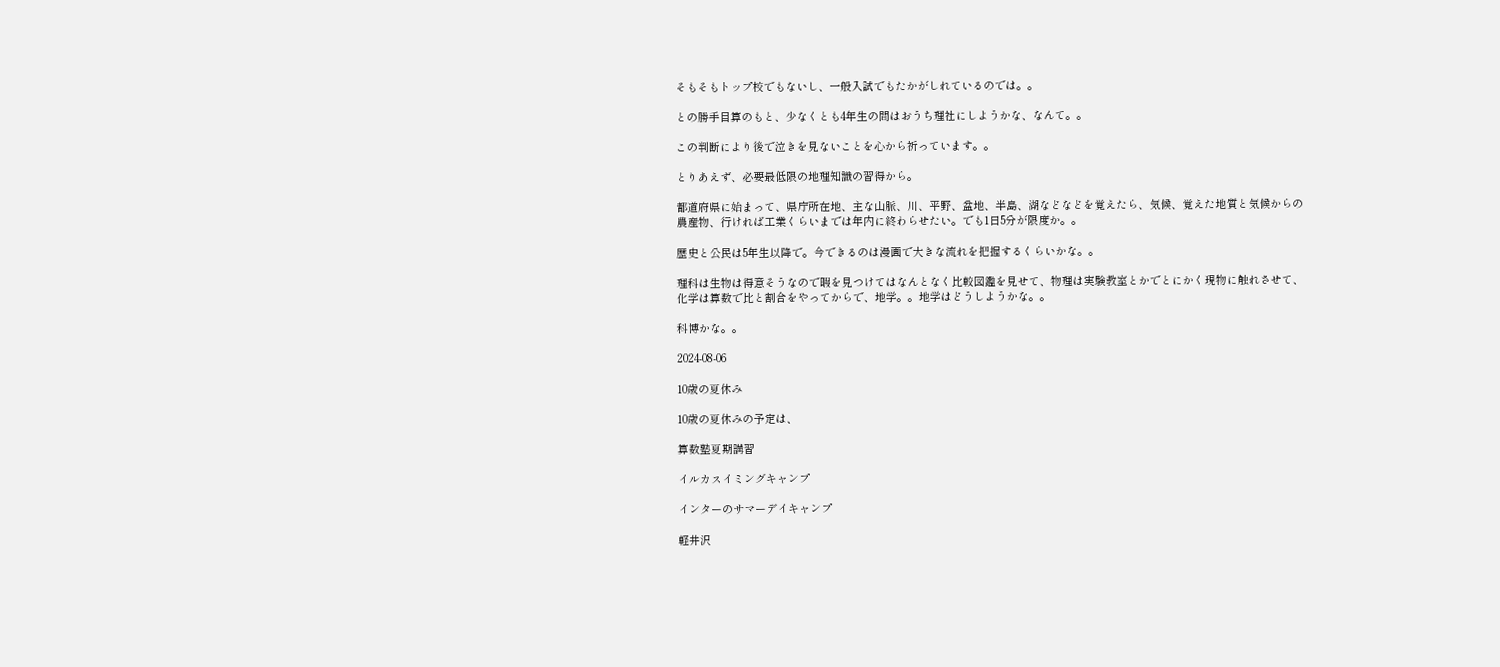そもそもトップ校でもないし、一般入試でもたかがしれているのでは。。

との勝手目算のもと、少なくとも4年生の間はおうち理社にしようかな、なんて。。

この判断により後で泣きを見ないことを心から祈っています。。

とりあえず、必要最低限の地理知識の習得から。

都道府県に始まって、県庁所在地、主な山脈、川、平野、盆地、半島、湖などなどを覚えたら、気候、覚えた地質と気候からの農産物、行ければ工業くらいまでは年内に終わらせたい。でも1日5分が限度か。。

歴史と公民は5年生以降で。今できるのは漫画で大きな流れを把握するくらいかな。。

理科は生物は得意そうなので暇を見つけてはなんとなく比較図鑑を見せて、物理は実験教室とかでとにかく現物に触れさせて、化学は算数で比と割合をやってからで、地学。。地学はどうしようかな。。

科博かな。。

2024-08-06

10歳の夏休み

10歳の夏休みの予定は、

算数塾夏期講習

イルカスイミングキャンプ

インターのサマーデイキャンプ

軽井沢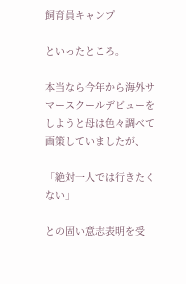飼育員キャンプ

といったところ。

本当なら今年から海外サマースクールデビューをしようと母は色々調べて画策していましたが、

「絶対一人では行きたくない」

との固い意志表明を受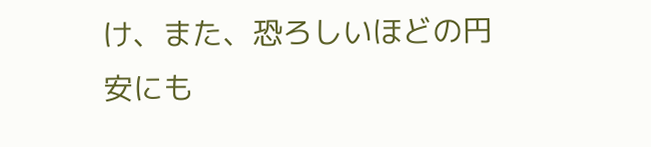け、また、恐ろしいほどの円安にも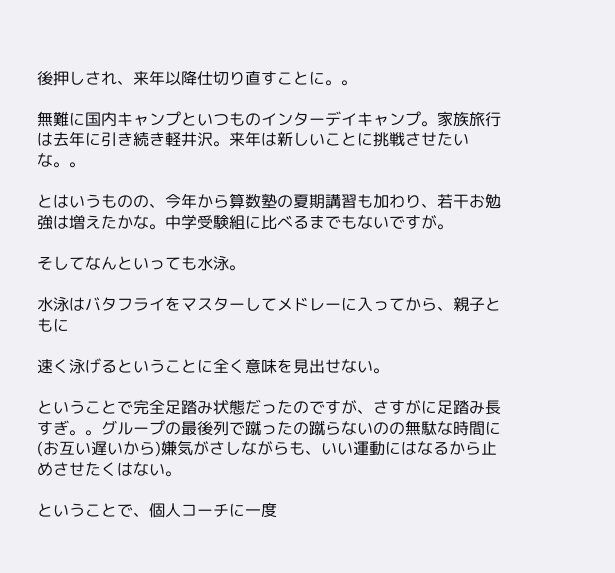後押しされ、来年以降仕切り直すことに。。

無難に国内キャンプといつものインターデイキャンプ。家族旅行は去年に引き続き軽井沢。来年は新しいことに挑戦させたいな。。

とはいうものの、今年から算数塾の夏期講習も加わり、若干お勉強は増えたかな。中学受験組に比べるまでもないですが。

そしてなんといっても水泳。

水泳はバタフライをマスターしてメドレーに入ってから、親子ともに

速く泳げるということに全く意味を見出せない。

ということで完全足踏み状態だったのですが、さすがに足踏み長すぎ。。グループの最後列で蹴ったの蹴らないのの無駄な時間に(お互い遅いから)嫌気がさしながらも、いい運動にはなるから止めさせたくはない。

ということで、個人コーチに一度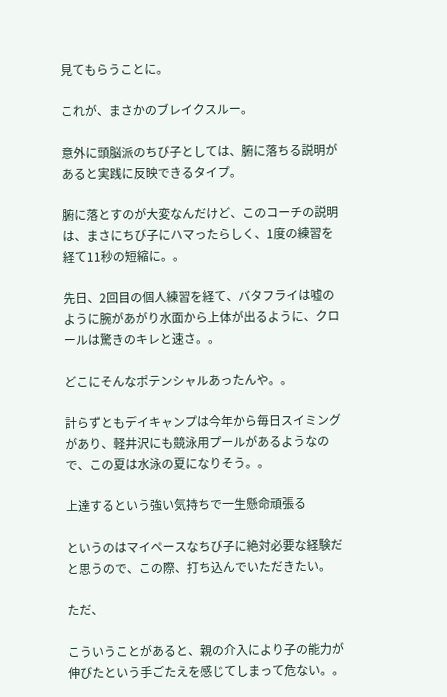見てもらうことに。

これが、まさかのブレイクスルー。

意外に頭脳派のちび子としては、腑に落ちる説明があると実践に反映できるタイプ。

腑に落とすのが大変なんだけど、このコーチの説明は、まさにちび子にハマったらしく、1度の練習を経て11秒の短縮に。。

先日、2回目の個人練習を経て、バタフライは嘘のように腕があがり水面から上体が出るように、クロールは驚きのキレと速さ。。

どこにそんなポテンシャルあったんや。。

計らずともデイキャンプは今年から毎日スイミングがあり、軽井沢にも競泳用プールがあるようなので、この夏は水泳の夏になりそう。。

上達するという強い気持ちで一生懸命頑張る

というのはマイペースなちび子に絶対必要な経験だと思うので、この際、打ち込んでいただきたい。

ただ、

こういうことがあると、親の介入により子の能力が伸びたという手ごたえを感じてしまって危ない。。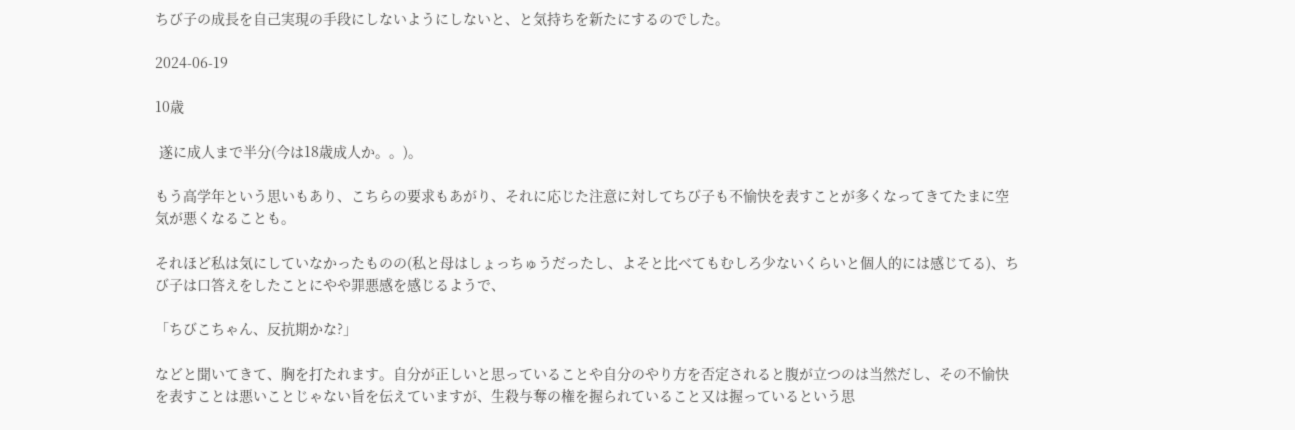ちび子の成長を自己実現の手段にしないようにしないと、と気持ちを新たにするのでした。

2024-06-19

10歳

 遂に成人まで半分(今は18歳成人か。。)。

もう高学年という思いもあり、こちらの要求もあがり、それに応じた注意に対してちび子も不愉快を表すことが多くなってきてたまに空気が悪くなることも。

それほど私は気にしていなかったものの(私と母はしょっちゅうだったし、よそと比べてもむしろ少ないくらいと個人的には感じてる)、ちび子は口答えをしたことにやや罪悪感を感じるようで、

「ちびこちゃん、反抗期かな?」

などと聞いてきて、胸を打たれます。自分が正しいと思っていることや自分のやり方を否定されると腹が立つのは当然だし、その不愉快を表すことは悪いことじゃない旨を伝えていますが、生殺与奪の権を握られていること又は握っているという思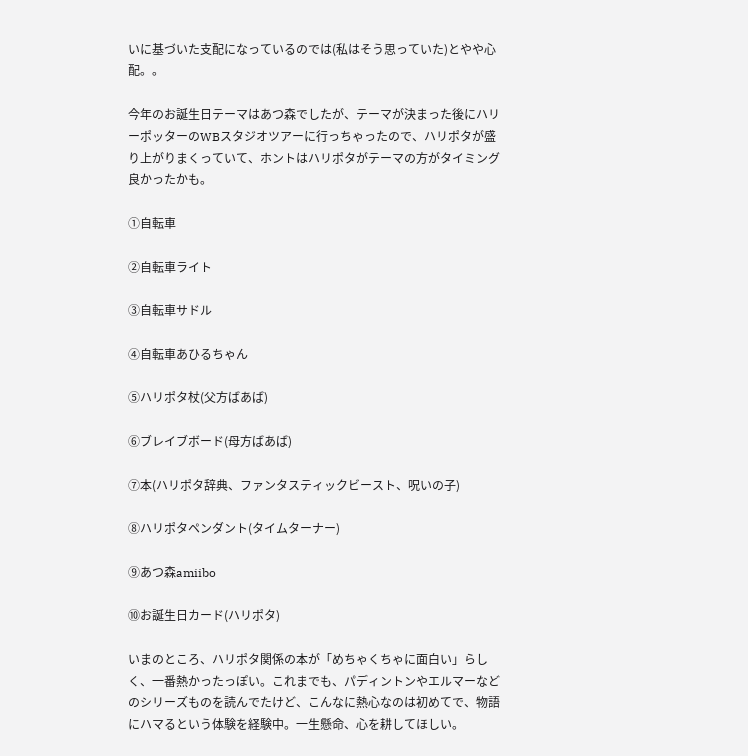いに基づいた支配になっているのでは(私はそう思っていた)とやや心配。。

今年のお誕生日テーマはあつ森でしたが、テーマが決まった後にハリーポッターのWBスタジオツアーに行っちゃったので、ハリポタが盛り上がりまくっていて、ホントはハリポタがテーマの方がタイミング良かったかも。

①自転車

②自転車ライト

③自転車サドル

④自転車あひるちゃん

⑤ハリポタ杖(父方ばあば)

⑥ブレイブボード(母方ばあば)

⑦本(ハリポタ辞典、ファンタスティックビースト、呪いの子)

⑧ハリポタペンダント(タイムターナー)

⑨あつ森amiibo

⑩お誕生日カード(ハリポタ)

いまのところ、ハリポタ関係の本が「めちゃくちゃに面白い」らしく、一番熱かったっぽい。これまでも、パディントンやエルマーなどのシリーズものを読んでたけど、こんなに熱心なのは初めてで、物語にハマるという体験を経験中。一生懸命、心を耕してほしい。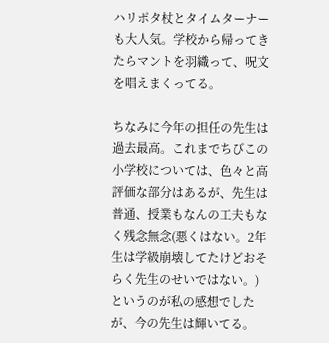ハリポタ杖とタイムターナーも大人気。学校から帰ってきたらマントを羽織って、呪文を唱えまくってる。

ちなみに今年の担任の先生は過去最高。これまでちびこの小学校については、色々と高評価な部分はあるが、先生は普通、授業もなんの工夫もなく残念無念(悪くはない。2年生は学級崩壊してたけどおそらく先生のせいではない。)というのが私の感想でしたが、今の先生は輝いてる。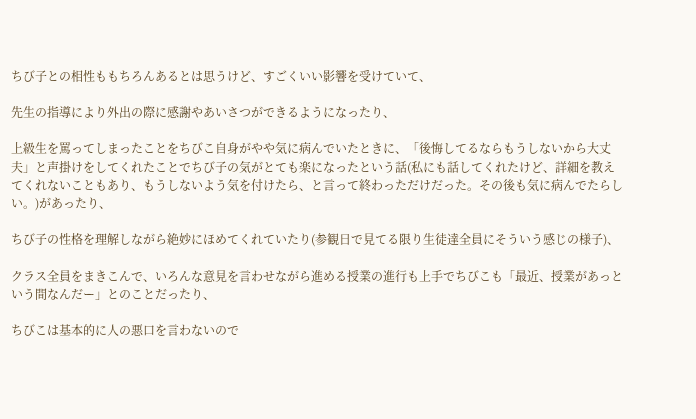ちび子との相性ももちろんあるとは思うけど、すごくいい影響を受けていて、

先生の指導により外出の際に感謝やあいさつができるようになったり、

上級生を罵ってしまったことをちびこ自身がやや気に病んでいたときに、「後悔してるならもうしないから大丈夫」と声掛けをしてくれたことでちび子の気がとても楽になったという話(私にも話してくれたけど、詳細を教えてくれないこともあり、もうしないよう気を付けたら、と言って終わっただけだった。その後も気に病んでたらしい。)があったり、

ちび子の性格を理解しながら絶妙にほめてくれていたり(参観日で見てる限り生徒達全員にそういう感じの様子)、

クラス全員をまきこんで、いろんな意見を言わせながら進める授業の進行も上手でちびこも「最近、授業があっという間なんだー」とのことだったり、

ちびこは基本的に人の悪口を言わないので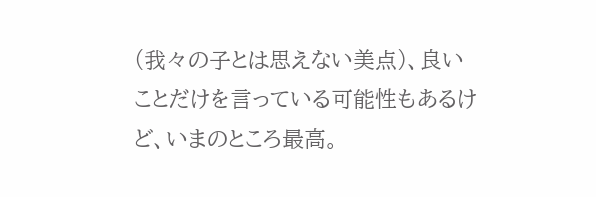(我々の子とは思えない美点)、良いことだけを言っている可能性もあるけど、いまのところ最高。